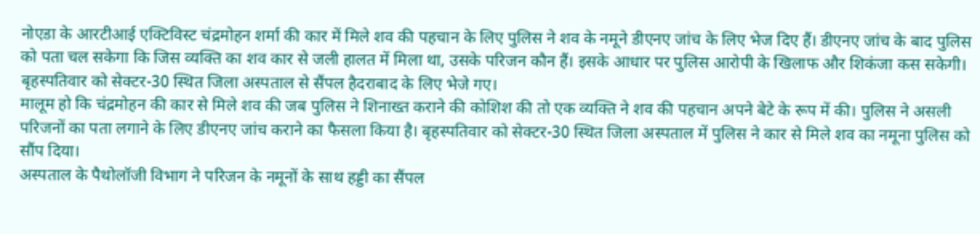नोएडा के आरटीआई एक्टिविस्ट चंद्रमोहन शर्मा की कार में मिले शव की पहचान के लिए पुलिस ने शव के नमूने डीएनए जांच के लिए भेज दिए हैं। डीएनए जांच के बाद पुलिस को पता चल सकेगा कि जिस व्यक्ति का शव कार से जली हालत में मिला था, उसके परिजन कौन हैं। इसके आधार पर पुलिस आरोपी के खिलाफ और शिकंजा कस सकेगी। बृहस्पतिवार को सेक्टर-30 स्थित जिला अस्पताल से सैंपल हैदराबाद के लिए भेजे गए।
मालूम हो कि चंद्रमोहन की कार से मिले शव की जब पुलिस ने शिनाख्त कराने की कोशिश की तो एक व्यक्ति ने शव की पहचान अपने बेटे के रूप में की। पुलिस ने असली परिजनों का पता लगाने के लिए डीएनए जांच कराने का फैसला किया है। बृहस्पतिवार को सेक्टर-30 स्थित जिला अस्पताल में पुलिस ने कार से मिले शव का नमूना पुलिस को सौंप दिया।
अस्पताल के पैथोलॉजी विभाग ने परिजन के नमूनों के साथ हड्डी का सैंपल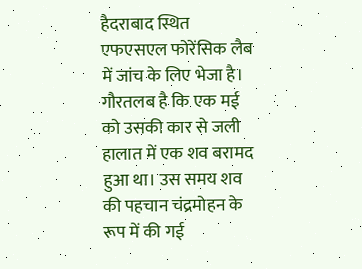हैदराबाद स्थित एफएसएल फोरेंसिक लैब में जांच के लिए भेजा है। गौरतलब है कि एक मई को उसकी कार से जली हालात में एक शव बरामद हुआ था। उस समय शव की पहचान चंद्रमोहन के रूप में की गई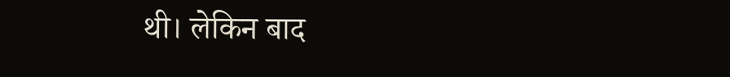थी। लेकिन बाद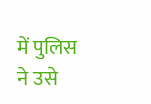में पुलिस ने उसे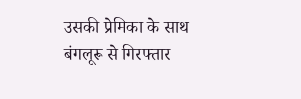उसकी प्रेमिका के साथ बंगलूरू से गिरफ्तार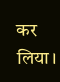कर लिया।